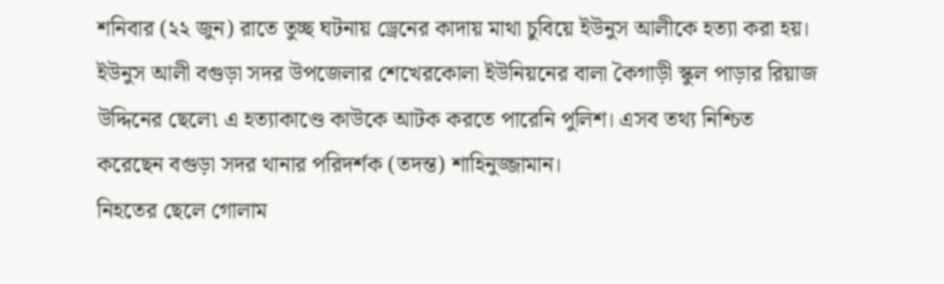শনিবার (২২ জুন) রাতে তুচ্ছ ঘটনায় ড্রেনের কাদায় মাথা চুবিয়ে ইউনুস আলীকে হত্যা করা হয়। ইউনুস আলী বগুড়া সদর উপজেলার শেখেরকোলা ইউনিয়নের বালা কৈগাড়ী স্কুল পাড়ার রিয়াজ উদ্দিনের ছেলে৷ এ হত্যাকাণ্ডে কাউকে আটক করতে পারেনি পুলিশ। এসব তথ্য নিশ্চিত করেছেন বগুড়া সদর থানার পরিদর্শক (তদন্ত) শাহিনুজ্জামান।
নিহতের ছেলে গোলাম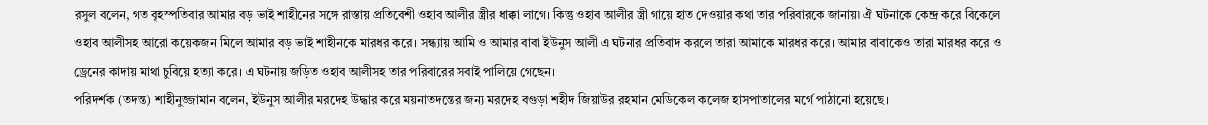রসুল বলেন, গত বৃহস্পতিবার আমার বড় ভাই শাহীনের সঙ্গে রাস্তায় প্রতিবেশী ওহাব আলীর স্ত্রীর ধাক্কা লাগে। কিন্তু ওহাব আলীর স্ত্রী গায়ে হাত দেওয়ার কথা তার পরিবারকে জানায়৷ ঐ ঘটনাকে কেন্দ্র করে বিকেলে ওহাব আলীসহ আরো কয়েকজন মিলে আমার বড় ভাই শাহীনকে মারধর করে। সন্ধ্যায় আমি ও আমার বাবা ইউনুস আলী এ ঘটনার প্রতিবাদ করলে তারা আমাকে মারধর করে। আমার বাবাকেও তারা মারধর করে ও ড্রেনের কাদায় মাথা চুবিয়ে হত্যা করে। এ ঘটনায় জড়িত ওহাব আলীসহ তার পরিবারের সবাই পালিয়ে গেছেন।
পরিদর্শক (তদন্ত) শাহীনুজ্জামান বলেন, ইউনুস আলীর মরদেহ উদ্ধার করে ময়নাতদন্তের জন্য মরদেহ বগুড়া শহীদ জিয়াউর রহমান মেডিকেল কলেজ হাসপাতালের মর্গে পাঠানো হয়েছে।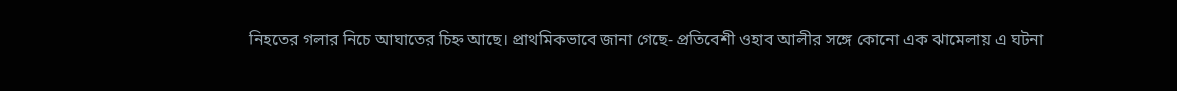নিহতের গলার নিচে আঘাতের চিহ্ন আছে। প্রাথমিকভাবে জানা গেছে- প্রতিবেশী ওহাব আলীর সঙ্গে কোনো এক ঝামেলায় এ ঘটনা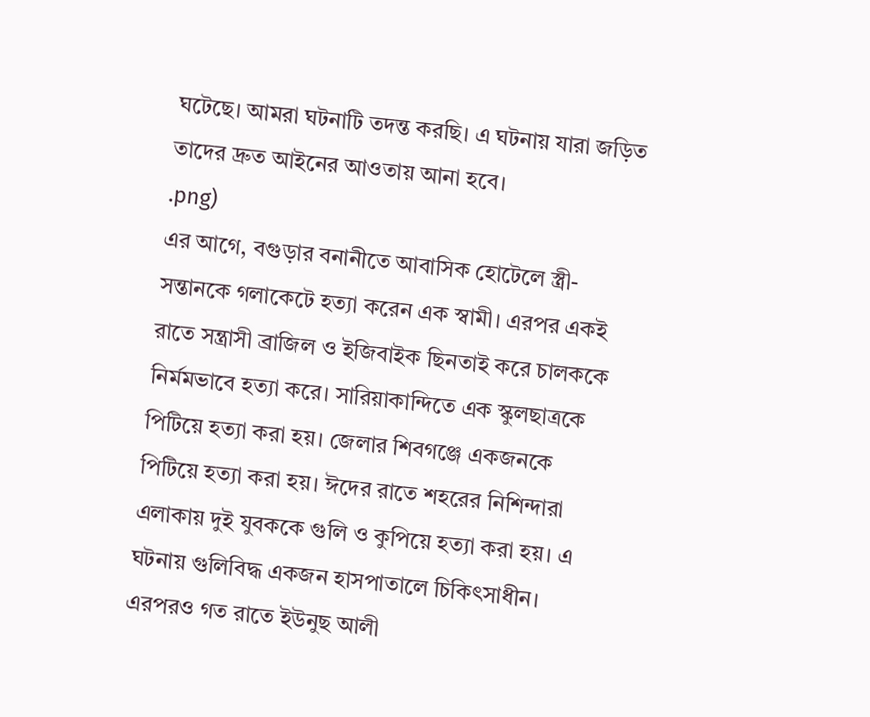ঘটেছে। আমরা ঘটনাটি তদন্ত করছি। এ ঘটনায় যারা জড়িত তাদের দ্রুত আইনের আওতায় আনা হবে।
.png)
এর আগে, বগুড়ার বনানীতে আবাসিক হোটেলে স্ত্রী-সন্তানকে গলাকেটে হত্যা করেন এক স্বামী। এরপর একই রাতে সন্ত্রাসী ব্রাজিল ও ইজিবাইক ছিনতাই করে চালককে নির্মমভাবে হত্যা করে। সারিয়াকান্দিতে এক স্কুলছাত্রকে পিটিয়ে হত্যা করা হয়। জেলার শিবগঞ্জে একজনকে পিটিয়ে হত্যা করা হয়। ঈদের রাতে শহরের নিশিন্দারা এলাকায় দুই যুবককে গুলি ও কুপিয়ে হত্যা করা হয়। এ ঘটনায় গুলিবিদ্ধ একজন হাসপাতালে চিকিৎসাধীন। এরপরও গত রাতে ইউনুছ আলী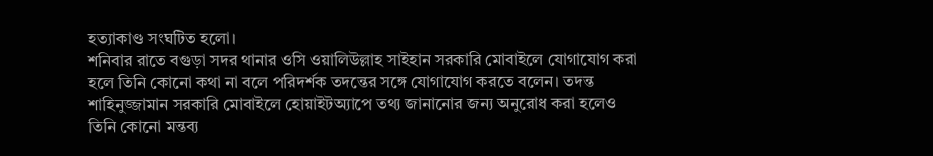হত্যাকাণ্ড সংঘটিত হলো।
শনিবার রাতে বগুড়া সদর থানার ওসি ওয়ালিউল্লাহ সাইহান সরকারি মোবাইলে যোগাযোগ করা হলে তিনি কোনো কথা না বলে পরিদর্শক তদন্তের সঙ্গে যোগাযোগ করতে বলেন। তদন্ত শাহিনুজ্জামান সরকারি মোবাইলে হোয়াইটঅ্যাপে তথ্য জানানোর জন্য অনুরোধ করা হলেও তিনি কোনো মন্তব্য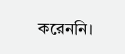করেননি।